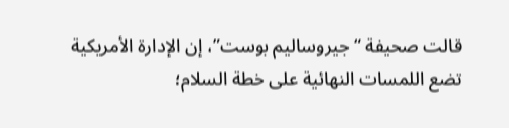قالت صحيفة “جيروساليم بوست”، إن الإدارة الأمريكية تضع اللمسات النهائية على خطة السلام؛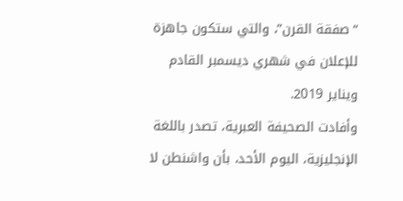“صفقة القرن”، والتي ستكون جاهزة للإعلان في شهري ديسمبر القادم ويناير 2019.
وأفادت الصحيفة العبرية، تصدر باللغة الإنجليزية، اليوم الأحد، بأن واشنطن لا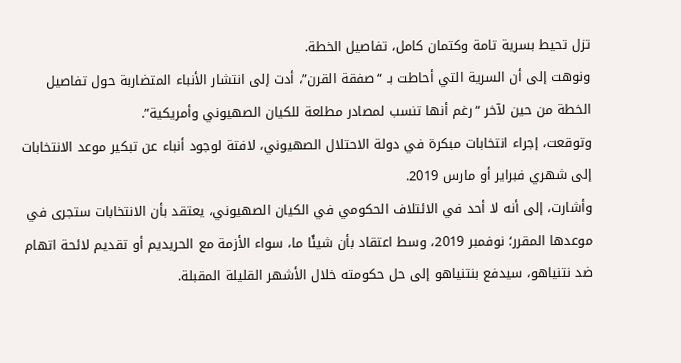تزل تحيط بسرية تامة وكتمان كامل، تفاصيل الخطة.
ونوهت إلى أن السرية التي أحاطت بـ “صفقة القرن”، أدت إلى انتشار الأنباء المتضاربة حول تفاصيل الخطة من حين لآخر “رغم أنها تنسب لمصادر مطلعة للكيان الصهيوني وأمريكية”.
وتوقعت، إجراء انتخابات مبكرة في دولة الاحتلال الصهيوني، لافتة لوجود أنباء عن تبكير موعد الانتخابات إلى شهري فبراير أو مارس 2019.
وأشارت، إلى أنه لا أحد في الائتلاف الحكومي في الكيان الصهيوني، يعتقد بأن الانتخابات ستجرى في موعدها المقرر؛ نوفمبر 2019، وسط اعتقاد بأن شيئًا ما، سواء الأزمة مع الحريديم أو تقديم لائحة اتهام ضد نتنياهو، سيدفع بنتنياهو إلى حل حكومته خلال الأشهر القليلة المقبلة.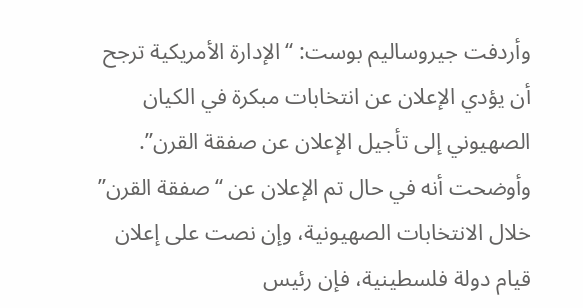وأردفت جيروساليم بوست: “الإدارة الأمريكية ترجح أن يؤدي الإعلان عن انتخابات مبكرة في الكيان الصهيوني إلى تأجيل الإعلان عن صفقة القرن”.
وأوضحت أنه في حال تم الإعلان عن “صفقة القرن” خلال الانتخابات الصهيونية، وإن نصت على إعلان قيام دولة فلسطينية، فإن رئيس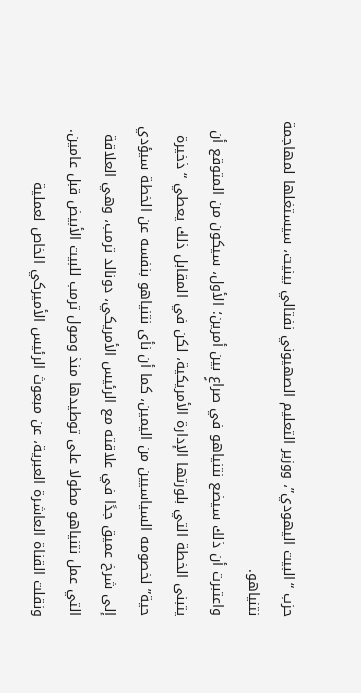حزب “البيت اليهودي”، ووزير التعليم الصهيوني نفتالي بينيت، سيستغلها لمهاجمة نتنياهو.
واعتبرت أن ذلك سيضع نتنياهو في صراعٍ بين أمرين؛ الأول، سيكون من المتوقع أن يتبنى الخطة التي بلورتها الإدارة الأمريكية، لكن في المقابل ذلك يعطي “ذخيرة حية” لخصومه السياسيين من اليمين، كما أن نأى نتنياهو بنفسه عن الخطة سيؤدي إلى شرخ عميق جدًا في علاقته مع الرئيس الأمريكي، دونالد ترمب، وهي العلاقة التي عمل نتنياهو مطولا على توطيدها منذ وصول ترمب للبيت الأبيض قبل عامين.
ونقلت القناة العاشرة العبرية، عن مبعوث الرئيس الأميركي الخاص لعملية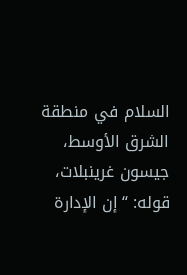السلام في منطقة الشرق الأوسط، جيسون غرينبلات، قوله: “إن الإدارة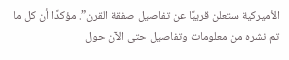الأميركية ستعلن قريبًا عن تفاصيل صفقة القرن”. مؤكدًا أن كل ما تم نشره من معلومات وتفاصيل حتى الآن حول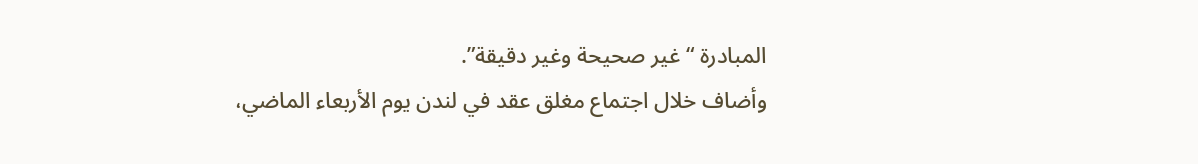المبادرة “غير صحيحة وغير دقيقة”.
وأضاف خلال اجتماع مغلق عقد في لندن يوم الأربعاء الماضي،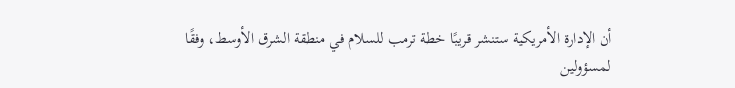أن الإدارة الأمريكية ستنشر قريبًا خطة ترمب للسلام في منطقة الشرق الأوسط، وفقًا لمسؤولين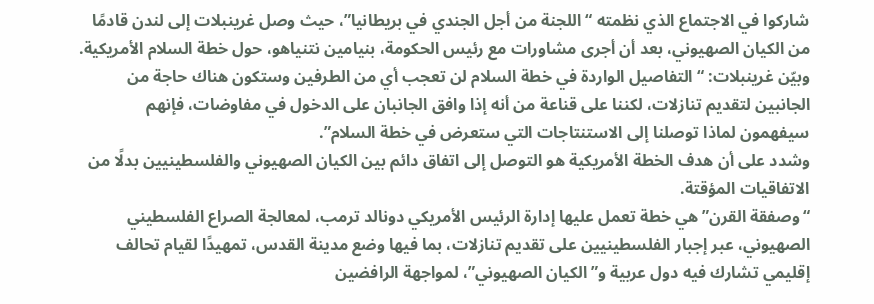شاركوا في الاجتماع الذي نظمته “اللجنة من أجل الجندي في بريطانيا”، حيث وصل غرينبلات إلى لندن قادمًا من الكيان الصهيوني، بعد أن أجرى مشاورات مع رئيس الحكومة، بنيامين نتنياهو، حول خطة السلام الأمريكية.
وبيّن غرينبلات: “التفاصيل الواردة في خطة السلام لن تعجب أي من الطرفين وستكون هناك حاجة من الجانبين لتقديم تنازلات، لكننا على قناعة من أنه إذا وافق الجانبان على الدخول في مفاوضات، فإنهم سيفهمون لماذا توصلنا إلى الاستنتاجات التي ستعرض في خطة السلام”.
وشدد على أن هدف الخطة الأمريكية هو التوصل إلى اتفاق دائم بين الكيان الصهيوني والفلسطينيين بدلًا من الاتفاقيات المؤقتة.
“وصفقة القرن” هي خطة تعمل عليها إدارة الرئيس الأمريكي دونالد ترمب، لمعالجة الصراع الفلسطيني الصهيوني، عبر إجبار الفلسطينيين على تقديم تنازلات، بما فيها وضع مدينة القدس، تمهيدًا لقيام تحالف إقليمي تشارك فيه دول عربية و”الكيان الصهيوني”، لمواجهة الرافضين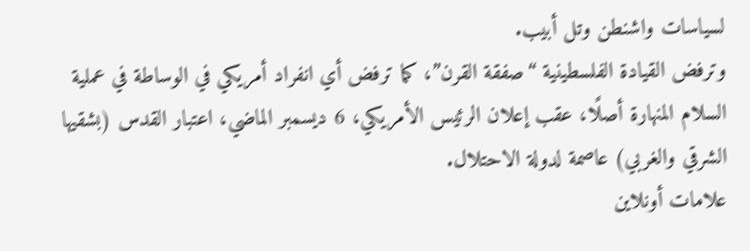لسياسات واشنطن وتل أبيب.
وترفض القيادة الفلسطينية “صفقة القرن”، كما ترفض أي انفراد أمريكي في الوساطة في عملية السلام المنهارة أصلًا، عقب إعلان الرئيس الأمريكي، 6 ديسمبر الماضي، اعتبار القدس (بشقيها الشرقي والغربي) عاصمة لدولة الاحتلال.
علامات أونلاين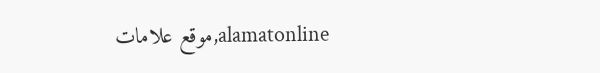alamatonline,موقع علامات